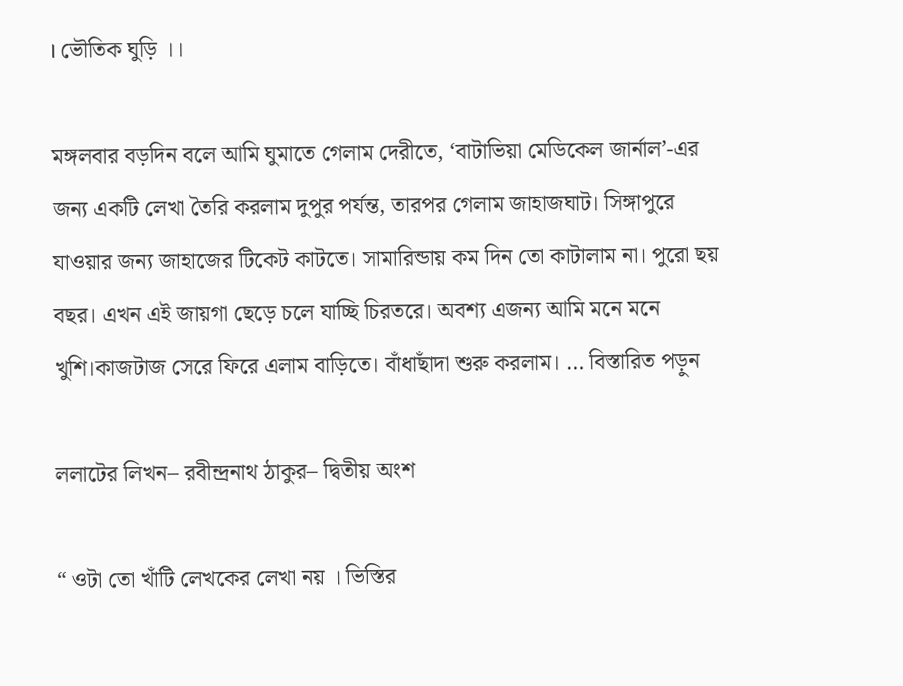। ভৌতিক ঘুড়ি ।।

মঙ্গলবার বড়দিন বলে আমি ঘুমাতে গেলাম দেরীতে, ‘বাটাভিয়া মেডিকেল জার্নাল’-এর জন্য একটি লেখা তৈরি করলাম দুপুর পর্যন্ত, তারপর গেলাম জাহাজঘাট। সিঙ্গাপুরে যাওয়ার জন্য জাহাজের টিকেট কাটতে। সামারিন্ডায় কম দিন তো কাটালাম না। পুরো ছয় বছর। এখন এই জায়গা ছেড়ে চলে যাচ্ছি চিরতরে। অবশ্য এজন্য আমি মনে মনে খুশি।কাজটাজ সেরে ফিরে এলাম বাড়িতে। বাঁধাছাঁদা শুরু করলাম। … বিস্তারিত পড়ুন

ললাটের লিখন– রবীন্দ্রনাথ ঠাকুর– দ্বিতীয় অংশ

“ ওটা তো খাঁটি লেখকের লেখা নয় । ভিস্তির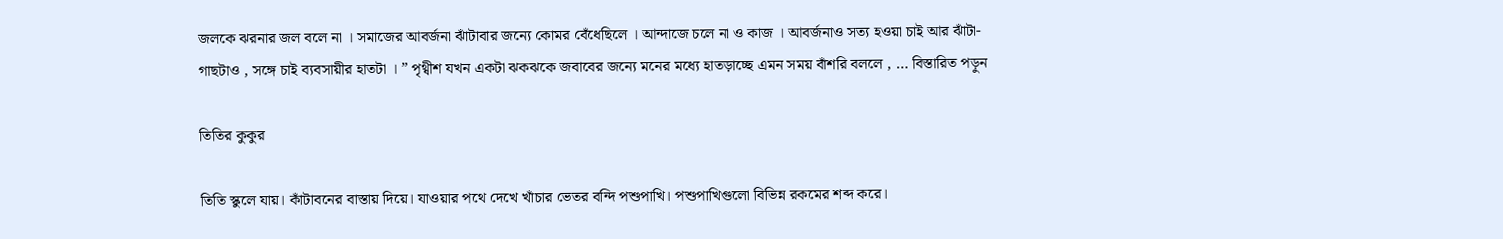জলকে ঝরনার জল বলে না । সমাজের আবর্জনা ঝাঁটাবার জন্যে কোমর বেঁধেছিলে । আন্দাজে চলে না ও কাজ । আবর্জনাও সত্য হওয়া চাই আর ঝাঁটা-গাছটাও , সঙ্গে চাই ব্যবসায়ীর হাতটা । ” পৃথ্বীশ যখন একটা ঝকঝকে জবাবের জন্যে মনের মধ্যে হাতড়াচ্ছে এমন সময় বাঁশরি বললে , … বিস্তারিত পড়ুন

তিতির কুকুর

তিতি স্কুলে যায়। কাঁটাবনের বাস্তায় দিয়ে। যাওয়ার পথে দেখে খাঁচার ভেতর বন্দি পশুপাখি। পশুপাখিগুলো বিভিন্ন রকমের শব্দ করে।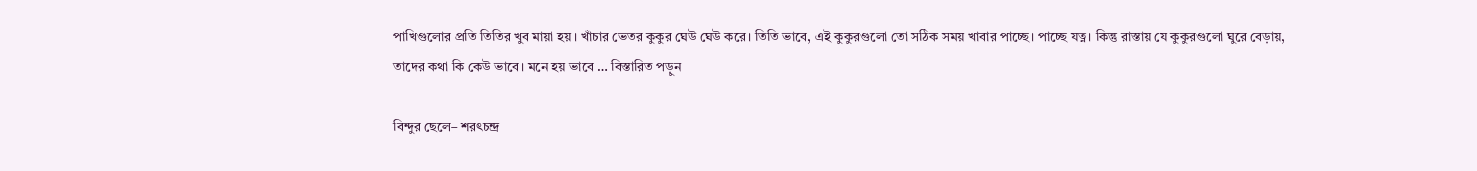পাখিগুলোর প্রতি তিতির খুব মায়া হয়। খাঁচার ভেতর কুকুর ঘেউ ঘেউ করে। তিতি ভাবে, এই কুকুরগুলো তো সঠিক সময় খাবার পাচ্ছে। পাচ্ছে যত্ন। কিন্তু রাস্তায় যে কুকুরগুলো ঘুরে বেড়ায়, তাদের কথা কি কেউ ভাবে। মনে হয় ভাবে … বিস্তারিত পড়ুন

বিন্দুর ছেলে– শরৎচন্দ্র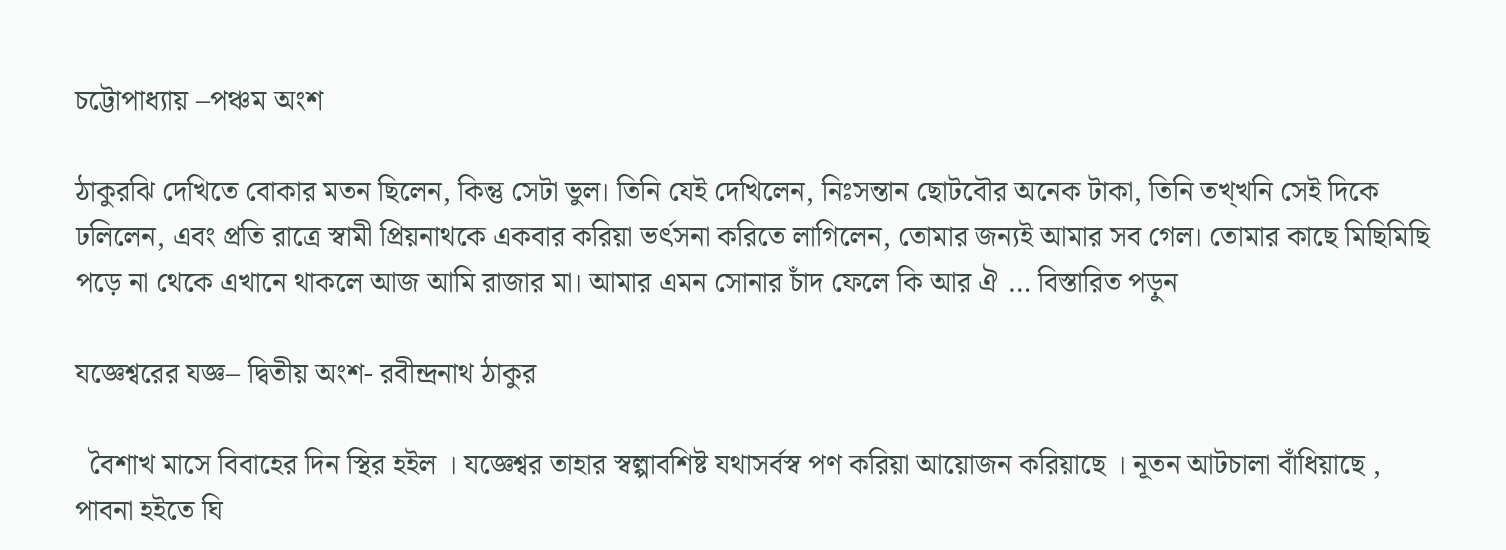চট্টোপাধ্যায় –পঞ্চম অংশ

ঠাকুরঝি দেখিতে বোকার মতন ছিলেন, কিন্তু সেটা ভুল। তিনি যেই দেখিলেন, নিঃসন্তান ছোটবৌর অনেক টাকা, তিনি তখ্‌খনি সেই দিকে ঢলিলেন, এবং প্রতি রাত্রে স্বামী প্রিয়নাথকে একবার করিয়া ভর্ৎসনা করিতে লাগিলেন, তোমার জন্যই আমার সব গেল। তোমার কাছে মিছিমিছি পড়ে না থেকে এখানে থাকলে আজ আমি রাজার মা। আমার এমন সোনার চাঁদ ফেলে কি আর ঐ … বিস্তারিত পড়ুন

যজ্ঞেশ্বরের যজ্ঞ– দ্বিতীয় অংশ- রবীন্দ্রনাথ ঠাকুর

  বৈশাখ মাসে বিবাহের দিন স্থির হইল । যজ্ঞেশ্বর তাহার স্বল্পাবশিষ্ট যথাসর্বস্ব পণ করিয়া আয়োজন করিয়াছে । নূতন আটচালা বাঁধিয়াছে , পাবনা হইতে ঘি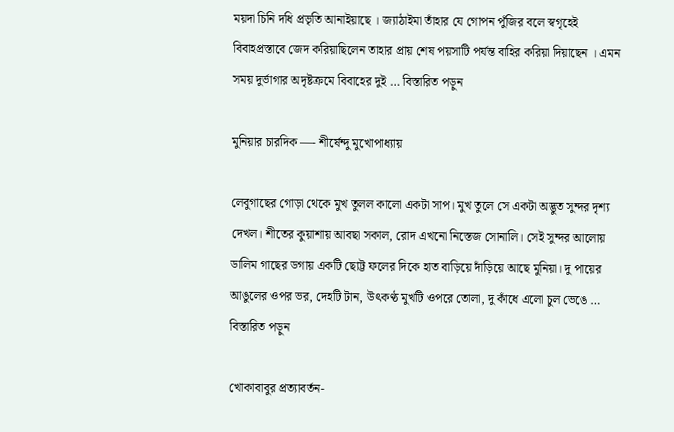ময়দা চিনি দধি প্রভৃতি আনাইয়াছে । জ্যাঠাইমা তাঁহার যে গোপন পুঁজির বলে স্বগৃহেই বিবাহপ্রস্তাবে জেদ করিয়াছিলেন তাহার প্রায় শেষ পয়সাটি পর্যন্ত বাহির করিয়া দিয়াছেন । এমন সময় দুর্ভাগার অদৃষ্টক্রমে বিবাহের দুই … বিস্তারিত পড়ুন

মুনিয়ার চারদিক —- শীর্ষেন্দু মুখোপাধ্যায়

লেবুগাছের গোড়া থেকে মুখ তুলল কালো একটা সাপ। মুখ তুলে সে একটা অদ্ভুত সুন্দর দৃশ্য দেখল। শীতের কুয়াশায় আবছা সকাল, রোদ এখনো নিস্তেজ সোনালি। সেই সুন্দর আলোয় ডালিম গাছের ডগায় একটি ছোট্ট ফলের দিকে হাত বাড়িয়ে দাঁড়িয়ে আছে মুনিয়া। দু পায়ের আঙুলের ওপর ভর, দেহটি টান, উৎকণ্ঠ মুখটি ওপরে তোলা, দু কাঁধে এলো চুল ভেঙে … বিস্তারিত পড়ুন

খোকাবাবুর প্রত্যাবর্তন-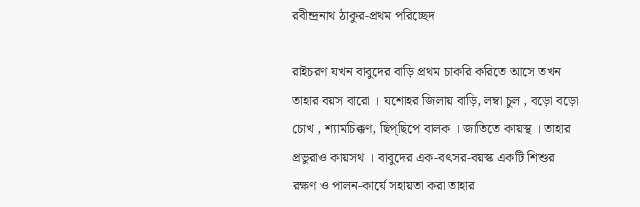রবীন্দ্রনাথ ঠাকুর-প্রথম পরিচ্ছেদ

রাইচরণ যখন বাবুদের বাড়ি প্রথম চাকরি করিতে আসে তখন তাহার বয়স বারো । যশোহর জিলায় বাড়ি, লম্বা চুল , বড়ো বড়ো চোখ , শ্যামচিক্কণ, ছিপ্‌ছিপে বালক । জাতিতে কায়স্থ । তাহার প্রভুরাও কায়সথ । বাবুদের এক-বৎসর-বয়স্ক একটি শিশুর রক্ষণ ও পালন-কার্যে সহায়তা করা তাহার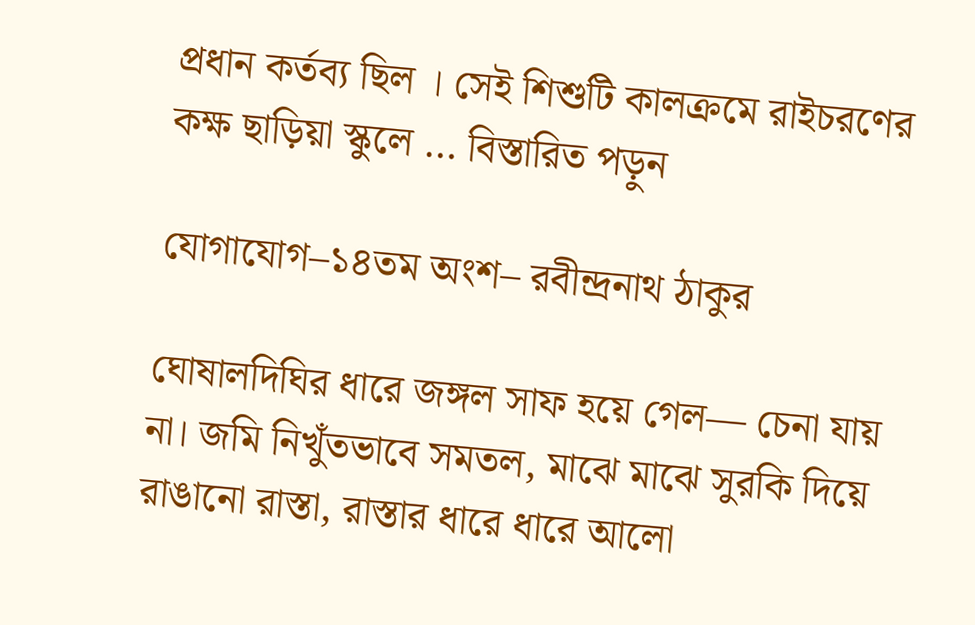প্রধান কর্তব্য ছিল । সেই শিশুটি কালক্রমে রাইচরণের কক্ষ ছাড়িয়া স্কুলে … বিস্তারিত পড়ুন

যোগাযোগ–১৪তম অংশ– রবীন্দ্রনাথ ঠাকুর

ঘোষালদিঘির ধারে জঙ্গল সাফ হয়ে গেল— চেনা যায় না। জমি নিখুঁতভাবে সমতল, মাঝে মাঝে সুরকি দিয়ে রাঙানো রাস্তা, রাস্তার ধারে ধারে আলো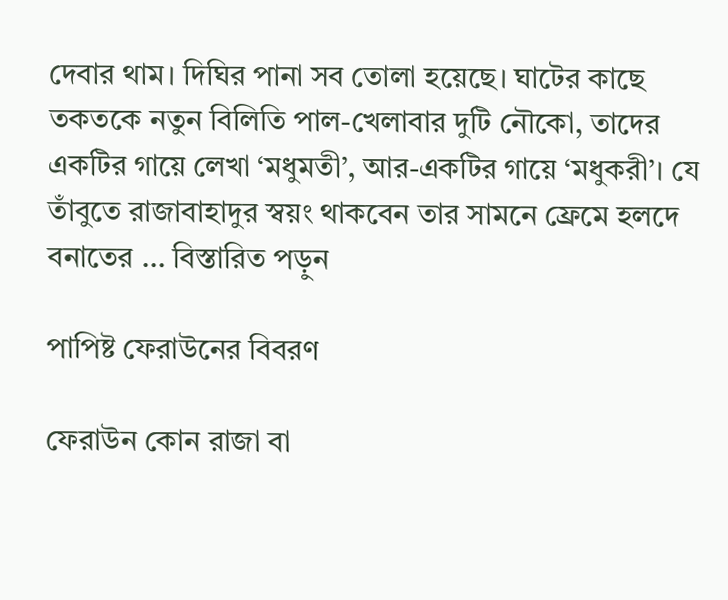দেবার থাম। দিঘির পানা সব তোলা হয়েছে। ঘাটের কাছে তকতকে নতুন বিলিতি পাল-খেলাবার দুটি নৌকো, তাদের একটির গায়ে লেখা ‘মধুমতী’, আর-একটির গায়ে ‘মধুকরী’। যে তাঁবুতে রাজাবাহাদুর স্বয়ং থাকবেন তার সামনে ফ্রেমে হলদে বনাতের … বিস্তারিত পড়ুন

পাপিষ্ট ফেরাউনের বিবরণ

ফেরাউন কোন রাজা বা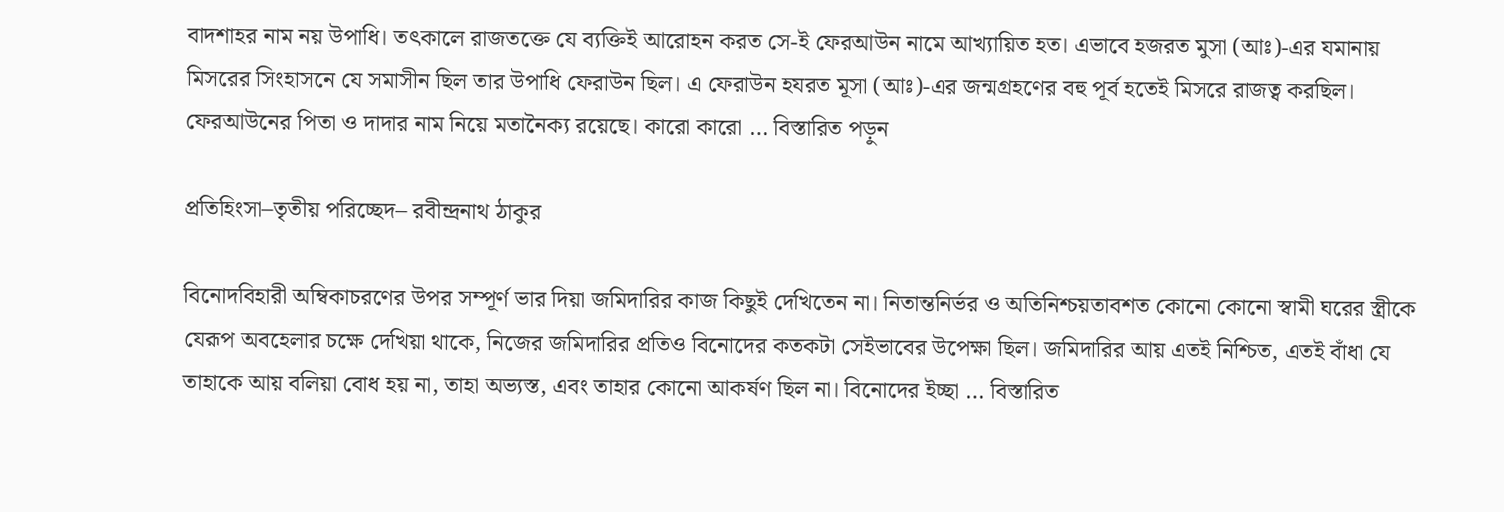বাদশাহর নাম নয় উপাধি। তৎকালে রাজতক্তে যে ব্যক্তিই আরোহন করত সে-ই ফেরআউন নামে আখ্যায়িত হত। এভাবে হজরত মুসা (আঃ)-এর যমানায় মিসরের সিংহাসনে যে সমাসীন ছিল তার উপাধি ফেরাউন ছিল। এ ফেরাউন হযরত মূসা (আঃ)-এর জন্মগ্রহণের বহু পূর্ব হতেই মিসরে রাজত্ব করছিল। ফেরআউনের পিতা ও দাদার নাম নিয়ে মতানৈক্য রয়েছে। কারো কারো … বিস্তারিত পড়ুন

প্রতিহিংসা–তৃতীয় পরিচ্ছেদ– রবীন্দ্রনাথ ঠাকুর

বিনোদবিহারী অম্বিকাচরণের উপর সম্পূর্ণ ভার দিয়া জমিদারির কাজ কিছুই দেখিতেন না। নিতান্তনির্ভর ও অতিনিশ্চয়তাবশত কোনো কোনো স্বামী ঘরের স্ত্রীকে যেরূপ অবহেলার চক্ষে দেখিয়া থাকে, নিজের জমিদারির প্রতিও বিনোদের কতকটা সেইভাবের উপেক্ষা ছিল। জমিদারির আয় এতই নিশ্চিত, এতই বাঁধা যে তাহাকে আয় বলিয়া বোধ হয় না, তাহা অভ্যস্ত, এবং তাহার কোনো আকর্ষণ ছিল না। বিনোদের ইচ্ছা … বিস্তারিত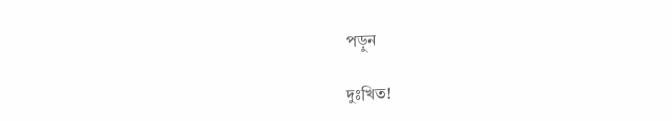পড়ুন

দুঃখিত!